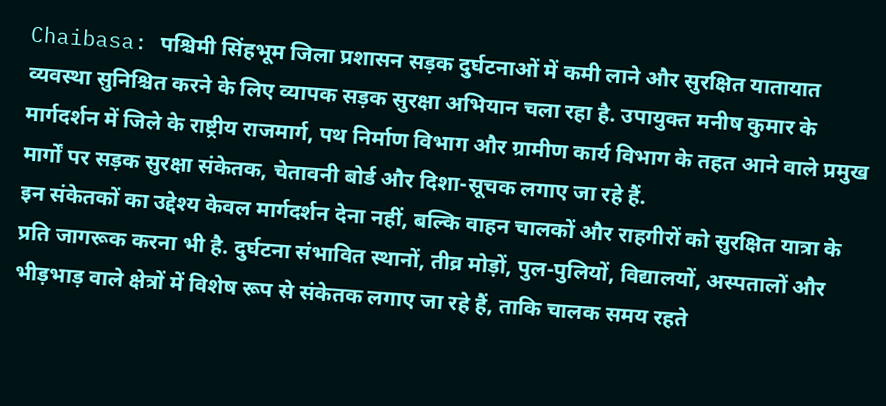Chaibasa: पश्चिमी सिंहभूम जिला प्रशासन सड़क दुर्घटनाओं में कमी लाने और सुरक्षित यातायात व्यवस्था सुनिश्चित करने के लिए व्यापक सड़क सुरक्षा अभियान चला रहा है. उपायुक्त मनीष कुमार के मार्गदर्शन में जिले के राष्ट्रीय राजमार्ग, पथ निर्माण विभाग और ग्रामीण कार्य विभाग के तहत आने वाले प्रमुख मार्गों पर सड़क सुरक्षा संकेतक, चेतावनी बोर्ड और दिशा-सूचक लगाए जा रहे हैं.
इन संकेतकों का उद्देश्य केवल मार्गदर्शन देना नहीं, बल्कि वाहन चालकों और राहगीरों को सुरक्षित यात्रा के प्रति जागरूक करना भी है. दुर्घटना संभावित स्थानों, तीव्र मोड़ों, पुल-पुलियों, विद्यालयों, अस्पतालों और भीड़भाड़ वाले क्षेत्रों में विशेष रूप से संकेतक लगाए जा रहे हैं, ताकि चालक समय रहते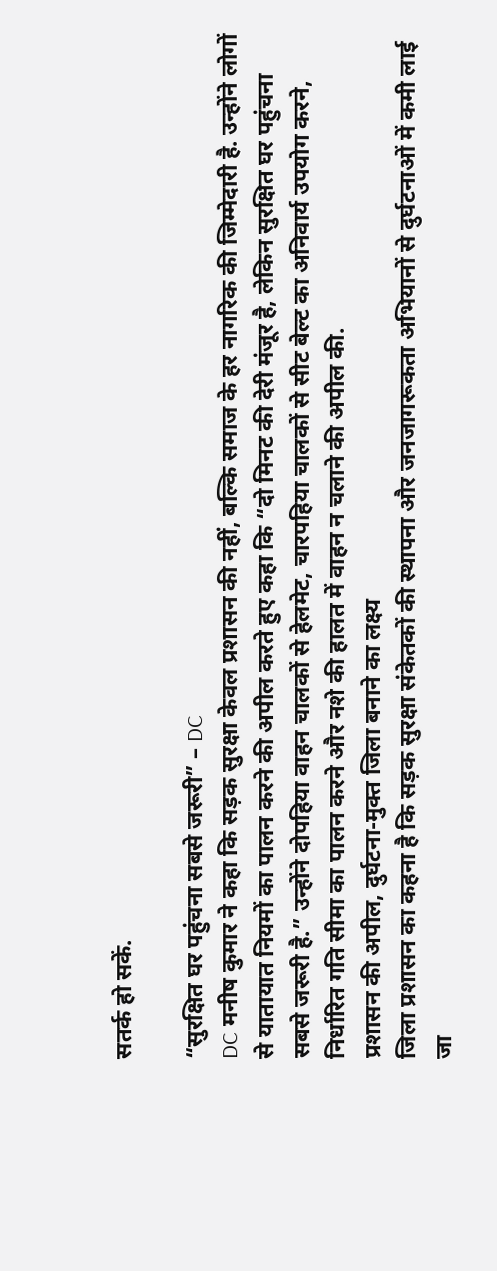सतर्क हो सकें.

“सुरक्षित घर पहुंचना सबसे जरूरी” – DC
DC मनीष कुमार ने कहा कि सड़क सुरक्षा केवल प्रशासन की नहीं, बल्कि समाज के हर नागरिक की जिम्मेदारी है. उन्होंने लोगों से यातायात नियमों का पालन करने की अपील करते हुए कहा कि “दो मिनट की देरी मंजूर है, लेकिन सुरक्षित घर पहुंचना सबसे जरूरी है.” उन्होंने दोपहिया वाहन चालकों से हेलमेट, चारपहिया चालकों से सीट बेल्ट का अनिवार्य उपयोग करने, निर्धारित गति सीमा का पालन करने और नशे की हालत में वाहन न चलाने की अपील की.
प्रशासन की अपील, दुर्घटना-मुक्त जिला बनाने का लक्ष्य
जिला प्रशासन का कहना है कि सड़क सुरक्षा संकेतकों की स्थापना और जनजागरूकता अभियानों से दुर्घटनाओं में कमी लाई जा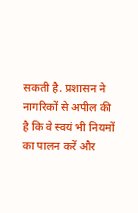सकती है. प्रशासन ने नागरिकों से अपील की है कि वे स्वयं भी नियमों का पालन करें और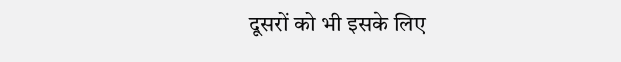दूसरों को भी इसके लिए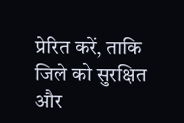प्रेरित करें, ताकि जिले को सुरक्षित और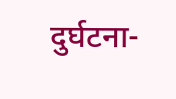दुर्घटना-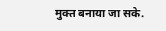मुक्त बनाया जा सके.